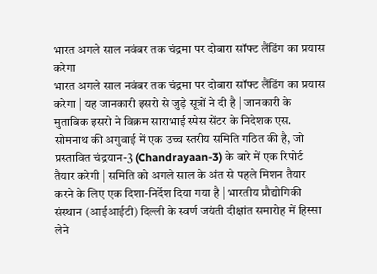भारत अगले साल नवंबर तक चंद्रमा पर दोबारा सॉफ्ट लैंडिंग का प्रयास करेगा
भारत अगले साल नवंबर तक चंद्रमा पर दोबारा सॉफ्ट लैंडिंग का प्रयास करेगा | यह जानकारी इसरो से जुड़े सूत्रों ने दी है | जानकारी के मुताबिक इसरो ने विक्रम साराभाई स्पेस सेंटर के निदेशक एस. सोमनाथ की अगुवाई में एक उच्च स्तरीय समिति गठित की है, जो प्रस्तावित चंद्रयान-3 (Chandrayaan-3) के बारे में एक रिपोर्ट तैयार करेगी | समिति को अगले साल के अंत से पहले मिशन तैयार करने के लिए एक दिशा-निर्देश दिया गया है | भारतीय प्रौद्योगिकी संस्थान (आईआईटी) दिल्ली के स्वर्ण जयंती दीक्षांत समारोह में हिस्सा लेने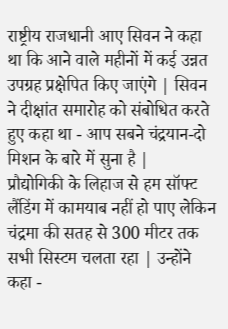राष्ट्रीय राजधानी आए सिवन ने कहा था कि आने वाले महीनों में कई उन्नत उपग्रह प्रक्षेपित किए जाएंगे | सिवन ने दीक्षांत समारोह को संबोधित करते हुए कहा था - आप सबने चंद्रयान-दो मिशन के बारे में सुना है |
प्रौद्योगिकी के लिहाज से हम सॉफ्ट लैंडिंग में कामयाब नहीं हो पाए लेकिन चंद्रमा की सतह से 300 मीटर तक सभी सिस्टम चलता रहा | उन्होंने कहा -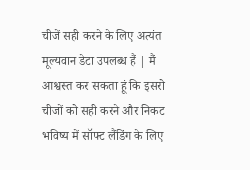चीजें सही करने के लिए अत्यंत मूल्यवान डेटा उपलब्ध हैं | मैं आश्वस्त कर सकता हूं कि इसरो चीजों को सही करने और निकट भविष्य में सॉफ्ट लैंडिंग के लिए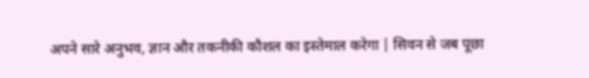अपने सारे अनुभव, ज्ञान और तकनीकी कौशल का इस्तेमाल करेगा | सिवन से जब पूछा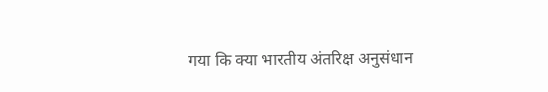गया कि क्या भारतीय अंतरिक्ष अनुसंधान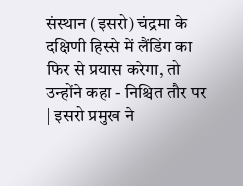संस्थान (इसरो) चंद्रमा के दक्षिणी हिस्से में लैंडिंग का फिर से प्रयास करेगा, तो उन्होंने कहा - निश्चित तौर पर | इसरो प्रमुख ने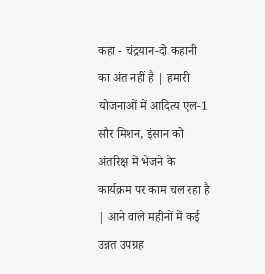कहा - चंद्रयान-दो कहानी का अंत नहीं है | हमारी योजनाओं में आदित्य एल-1 सौर मिशन, इंसान को अंतरिक्ष में भेजने के कार्यक्रम पर काम चल रहा है | आने वाले महीनों में कई उन्नत उपग्रह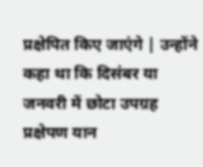प्रक्षेपित किए जाएंगे | उन्होंने कहा था कि दिसंबर या जनवरी में छोटा उपग्रह प्रक्षेपण यान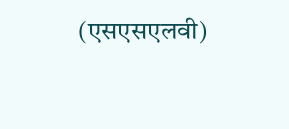(एसएसएलवी)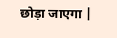छोड़ा जाएगा |